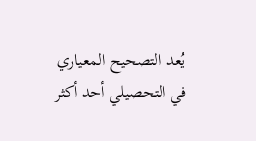يُعد التصحيح المعياري في التحصيلي أحد أكثر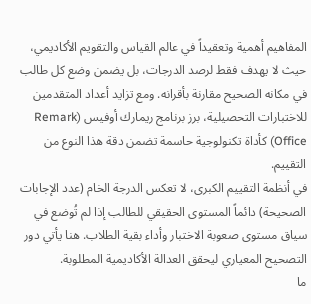المفاهيم أهمية وتعقيداً في عالم القياس والتقويم الأكاديمي، حيث لا يهدف فقط لرصد الدرجات، بل يضمن وضع كل طالب في مكانه الصحيح مقارنة بأقرانه. ومع تزايد أعداد المتقدمين للاختبارات التحصيلية، برز برنامج ريمارك أوفيس (Remark Office) كأداة تكنولوجية حاسمة تضمن دقة هذا النوع من التقييم.
في أنظمة التقييم الكبرى، لا تعكس الدرجة الخام (عدد الإجابات الصحيحة) دائماً المستوى الحقيقي للطالب إذا لم تُوضع في سياق مستوى صعوبة الاختبار وأداء بقية الطلاب. هنا يأتي دور التصحيح المعياري ليحقق العدالة الأكاديمية المطلوبة.
ما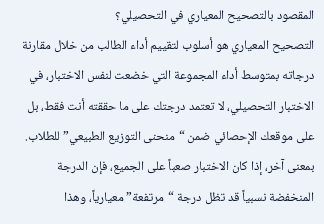المقصود بالتصحيح المعياري في التحصيلي؟
التصحيح المعياري هو أسلوب لتقييم أداء الطالب من خلال مقارنة درجاته بمتوسط أداء المجموعة التي خضعت لنفس الاختبار، في الاختبار التحصيلي، لا تعتمد درجتك على ما حققته أنت فقط، بل على موقعك الإحصائي ضمن “منحنى التوزيع الطبيعي” للطلاب.
بمعنى آخر، إذا كان الاختبار صعباً على الجميع، فإن الدرجة المنخفضة نسبياً قد تظل درجة “مرتفعة” معيارياً، وهذا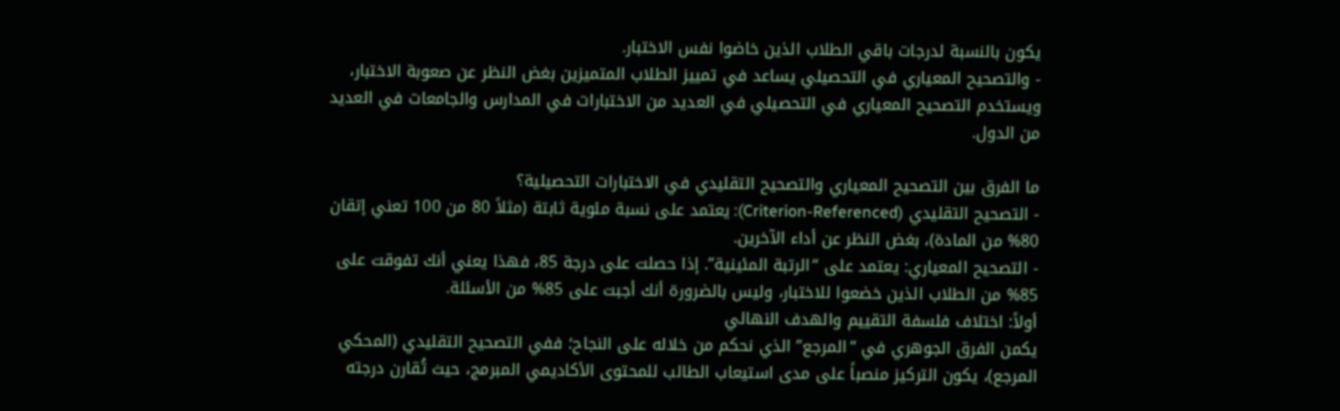يكون بالنسبة لدرجات باقي الطلاب الذين خاضوا نفس الاختبار.
- والتصحيح المعياري في التحصيلي يساعد في تمييز الطلاب المتميزين بغض النظر عن صعوبة الاختبار، ويستخدم التصحيح المعياري في التحصيلي في العديد من الاختبارات في المدارس والجامعات في العديد من الدول.

ما الفرق بين التصحيح المعياري والتصحيح التقليدي في الاختبارات التحصيلية؟
- التصحيح التقليدي (Criterion-Referenced): يعتمد على نسبة مئوية ثابتة (مثلاً 80 من 100 تعني إتقان 80% من المادة)، بغض النظر عن أداء الآخرين.
- التصحيح المعياري: يعتمد على “الرتبة المئينية”. إذا حصلت على درجة 85، فهذا يعني أنك تفوقت على 85% من الطلاب الذين خضعوا للاختبار، وليس بالضرورة أنك أجبت على 85% من الأسئلة.
أولاً: اختلاف فلسفة التقييم والهدف النهائي
يكمن الفرق الجوهري في “المرجع” الذي نحكم من خلاله على النجاح؛ ففي التصحيح التقليدي (المحكي المرجع)، يكون التركيز منصباً على مدى استيعاب الطالب للمحتوى الأكاديمي المبرمج، حيث تُقارن درجته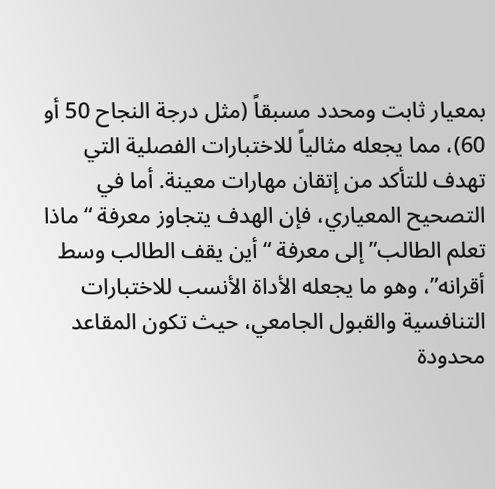بمعيار ثابت ومحدد مسبقاً (مثل درجة النجاح 50 أو 60)، مما يجعله مثالياً للاختبارات الفصلية التي تهدف للتأكد من إتقان مهارات معينة. أما في التصحيح المعياري، فإن الهدف يتجاوز معرفة “ماذا تعلم الطالب” إلى معرفة “أين يقف الطالب وسط أقرانه”، وهو ما يجعله الأداة الأنسب للاختبارات التنافسية والقبول الجامعي، حيث تكون المقاعد محدودة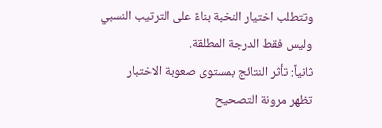وتتطلب اختيار النخبة بناءً على الترتيب النسبي وليس فقط الدرجة المطلقة.
ثانياً: تأثر النتائج بمستوى صعوبة الاختبار
تظهر مرونة التصحيح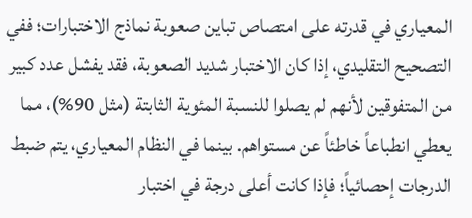المعياري في قدرته على امتصاص تباين صعوبة نماذج الاختبارات؛ ففي التصحيح التقليدي، إذا كان الاختبار شديد الصعوبة، فقد يفشل عدد كبير من المتفوقين لأنهم لم يصلوا للنسبة المئوية الثابتة (مثل 90%)، مما يعطي انطباعاً خاطئاً عن مستواهم. بينما في النظام المعياري، يتم ضبط الدرجات إحصائياً؛ فإذا كانت أعلى درجة في اختبار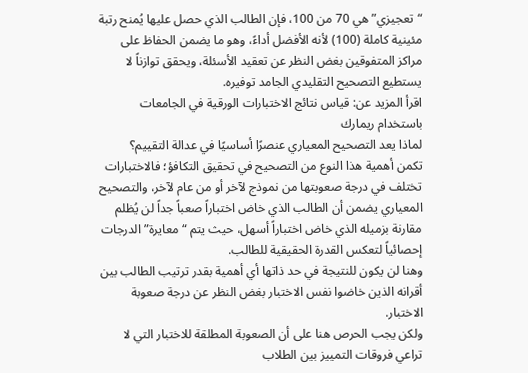“تعجيزي” هي 70 من 100، فإن الطالب الذي حصل عليها يُمنح رتبة مئينية كاملة (100) لأنه الأفضل أداءً، وهو ما يضمن الحفاظ على مراكز المتفوقين بغض النظر عن تعقيد الأسئلة، ويحقق توازناً لا يستطيع التصحيح التقليدي الجامد توفيره.
اقرأ المزيد عن: قياس نتائج الاختبارات الورقية في الجامعات باستخدام ريمارك
لماذا يعد التصحيح المعياري عنصرًا أساسيًا في عدالة التقييم؟
تكمن أهمية هذا النوع من التصحيح في تحقيق التكافؤ؛ فالاختبارات تختلف في درجة صعوبتها من نموذج لآخر أو من عام لآخر، والتصحيح المعياري يضمن أن الطالب الذي خاض اختباراً صعباً جداً لن يُظلم مقارنة بزميله الذي خاض اختباراً أسهل، حيث يتم “معايرة” الدرجات إحصائياً لتعكس القدرة الحقيقية للطالب.
وهنا لن يكون للنتيجة في حد ذاتها أي أهمية بقدر ترتيب الطالب بين أقرانه الذين خاضوا نفس الاختبار بغض النظر عن درجة صعوبة الاختبار.
ولكن يجب الحرص هنا على أن الصعوبة المطلقة للاختبار التي لا تراعي فروقات التمييز بين الطلاب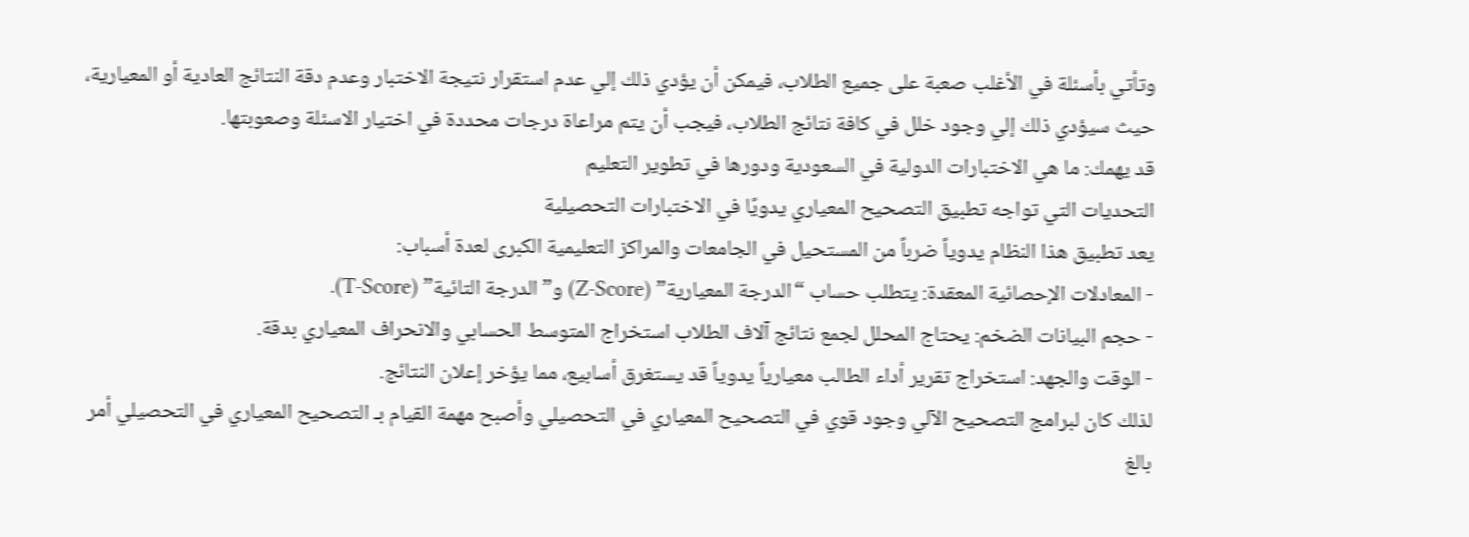وتأتي بأسئلة في الأغلب صعبة على جميع الطلاب، فيمكن أن يؤدي ذلك إلي عدم استقرار نتيجة الاختبار وعدم دقة النتائج العادية أو المعيارية، حيث سيؤدي ذلك إلي وجود خلل في كافة نتائج الطلاب، فيجب أن يتم مراعاة درجات محددة في اختيار الاسئلة وصعوبتها.
قد يهمك: ما هي الاختبارات الدولية في السعودية ودورها في تطوير التعليم
التحديات التي تواجه تطبيق التصحيح المعياري يدويًا في الاختبارات التحصيلية
يعد تطبيق هذا النظام يدوياً ضرباً من المستحيل في الجامعات والمراكز التعليمية الكبرى لعدة أسباب:
- المعادلات الإحصائية المعقدة: يتطلب حساب “الدرجة المعيارية” (Z-Score) و”الدرجة التائية” (T-Score).
- حجم البيانات الضخم: يحتاج المحلل لجمع نتائج آلاف الطلاب استخراج المتوسط الحسابي والانحراف المعياري بدقة.
- الوقت والجهد: استخراج تقرير أداء الطالب معيارياً يدوياً قد يستغرق أسابيع، مما يؤخر إعلان النتائج.
لذلك كان لبرامج التصحيح الآلي وجود قوي في التصحيح المعياري في التحصيلي وأصبح مهمة القيام بـ التصحيح المعياري في التحصيلي أمر بالغ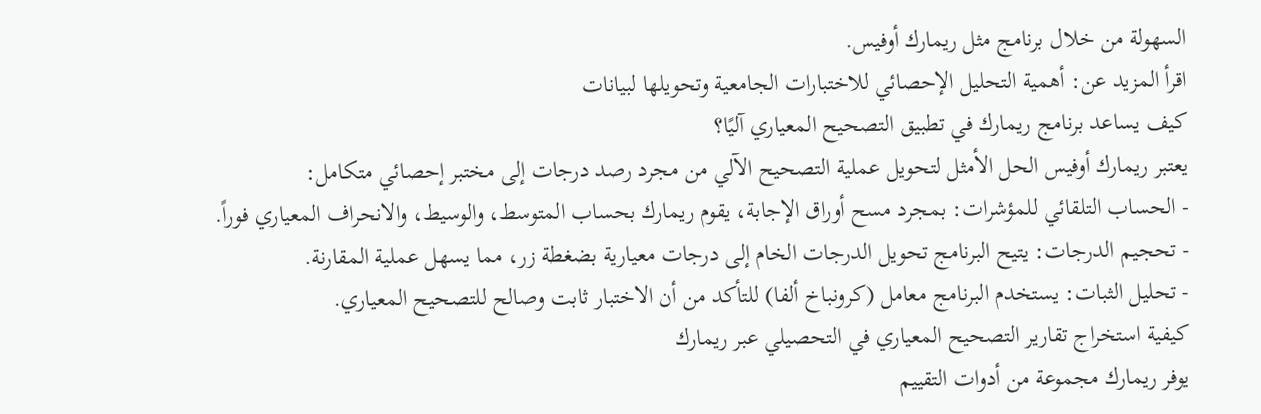السهولة من خلال برنامج مثل ريمارك أوفيس.
اقرأ المزيد عن: أهمية التحليل الإحصائي للاختبارات الجامعية وتحويلها لبيانات
كيف يساعد برنامج ريمارك في تطبيق التصحيح المعياري آليًا؟
يعتبر ريمارك أوفيس الحل الأمثل لتحويل عملية التصحيح الآلي من مجرد رصد درجات إلى مختبر إحصائي متكامل:
- الحساب التلقائي للمؤشرات: بمجرد مسح أوراق الإجابة، يقوم ريمارك بحساب المتوسط، والوسيط، والانحراف المعياري فوراً.
- تحجيم الدرجات: يتيح البرنامج تحويل الدرجات الخام إلى درجات معيارية بضغطة زر، مما يسهل عملية المقارنة.
- تحليل الثبات: يستخدم البرنامج معامل (كرونباخ ألفا) للتأكد من أن الاختبار ثابت وصالح للتصحيح المعياري.
كيفية استخراج تقارير التصحيح المعياري في التحصيلي عبر ريمارك
يوفر ريمارك مجموعة من أدوات التقييم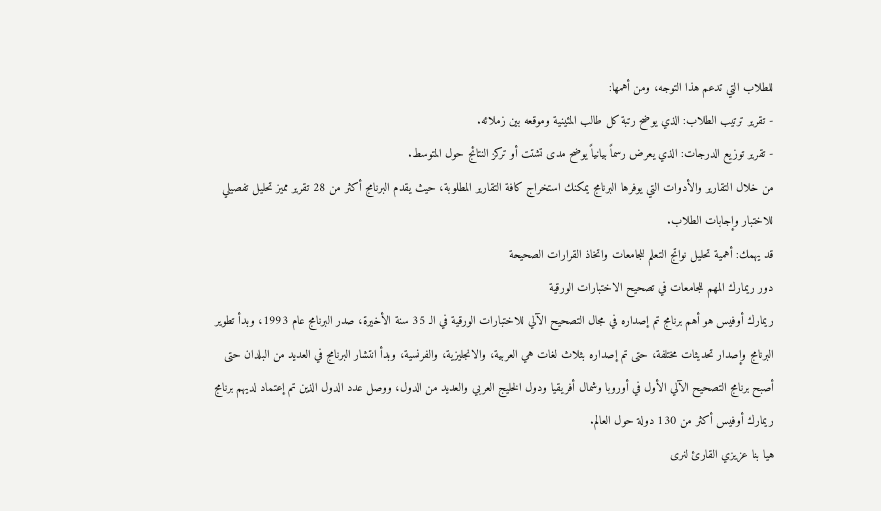للطلاب التي تدعم هذا التوجه، ومن أهمها:
- تقرير ترتيب الطلاب: الذي يوضح رتبة كل طالب المئينية وموقعه بين زملائه.
- تقرير توزيع الدرجات: الذي يعرض رسماً بيانياً يوضح مدى تشتت أو تركز النتائج حول المتوسط.
من خلال التقارير والأدوات التي يوفرها البرنامج يمكنك استخراج كافة التقارير المطلوبة، حيث يقدم البرنامج أكثر من 28 تقرير مميز تحليل تفصيلي للاختبار وإجابات الطلاب.
قد يهمك: أهمية تحليل نواتج التعلم للجامعات واتخاذ القرارات الصحيحة
دور ريمارك المهم للجامعات في تصحيح الاختبارات الورقية
ريمارك أوفيس هو أهم برنامج تم إصداره في مجال التصحيح الآلي للاختبارات الورقية في الـ 35 سنة الأخيرة، صدر البرنامج عام 1993، وبدأ تطوير البرنامج وإصدار تحديثات مختلفة، حتى تم إصداره بثلاث لغات هي العربية، والانجليزية، والفرنسية، وبدأ انتشار البرنامج في العديد من البلدان حتى أصبح برنامج التصحيح الآلي الأول في أوروبا وشمال أفريقيا ودول الخليج العربي والعديد من الدول، ووصل عدد الدول الذين تم إعتماد لديهم برنامج ريمارك أوفيس أكثر من 130 دولة حول العالم.
هيا بنا عزيزي القارئ لنرى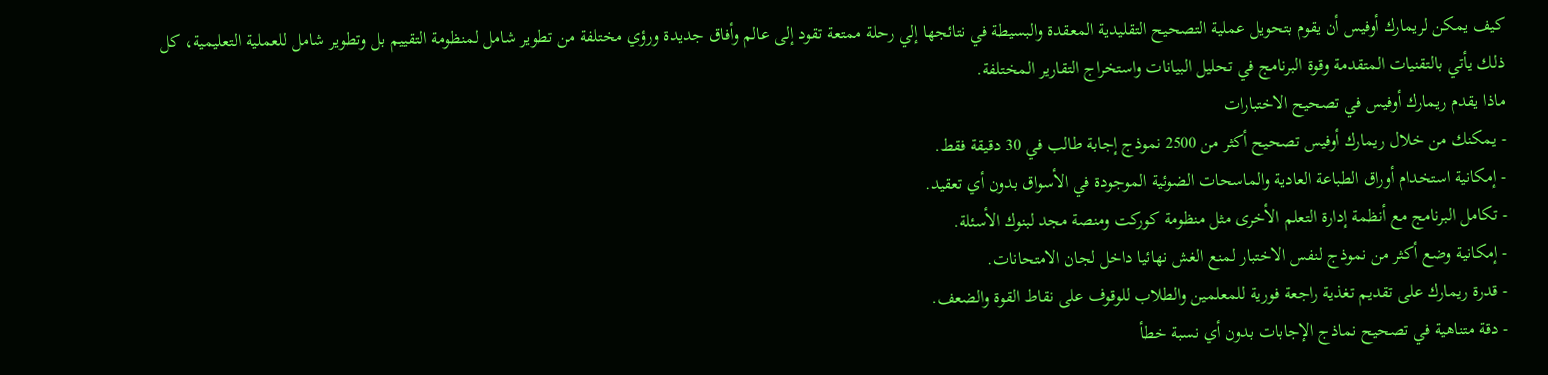كيف يمكن لريمارك أوفيس أن يقوم بتحويل عملية التصحيح التقليدية المعقدة والبسيطة في نتائجها إلي رحلة ممتعة تقود إلى عالم وأفاق جديدة ورؤي مختلفة من تطوير شامل لمنظومة التقييم بل وتطوير شامل للعملية التعليمية، كل ذلك يأتي بالتقنيات المتقدمة وقوة البرنامج في تحليل البيانات واستخراج التقارير المختلفة.
ماذا يقدم ريمارك أوفيس في تصحيح الاختبارات
- يمكنك من خلال ريمارك أوفيس تصحيح أكثر من 2500 نموذج إجابة طالب في 30 دقيقة فقط.
- إمكانية استخدام أوراق الطباعة العادية والماسحات الضوئية الموجودة في الأسواق بدون أي تعقيد.
- تكامل البرنامج مع أنظمة إدارة التعلم الأخرى مثل منظومة كوركت ومنصة مجد لبنوك الأسئلة.
- إمكانية وضع أكثر من نموذج لنفس الاختبار لمنع الغش نهائيا داخل لجان الامتحانات.
- قدرة ريمارك على تقديم تغذية راجعة فورية للمعلمين والطلاب للوقوف على نقاط القوة والضعف.
- دقة متناهية في تصحيح نماذج الإجابات بدون أي نسبة خطأ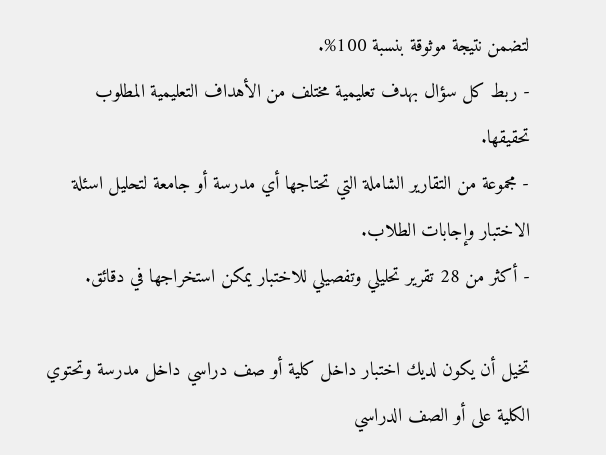لتضمن نتيجة موثوقة بنسبة 100%.
- ربط كل سؤال بهدف تعليمية مختلف من الأهداف التعليمية المطلوب تحقيقها.
- مجموعة من التقارير الشاملة التي تحتاجها أي مدرسة أو جامعة لتحليل اسئلة الاختبار وإجابات الطلاب.
- أكثر من 28 تقرير تحليلي وتفصيلي للاختبار يمكن استخراجها في دقائق.

تخيل أن يكون لديك اختبار داخل كلية أو صف دراسي داخل مدرسة وتحتوي الكلية على أو الصف الدراسي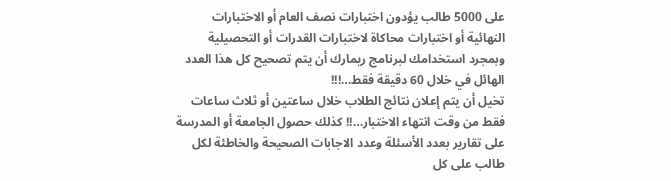على 5000 طالب يؤدون اختبارات نصف العام أو الاختبارات النهائية أو اختبارات محاكاة لاختبارات القدرات أو التحصيلية وبمجرد استخدامك لبرنامج ريمارك أن يتم تصحيح كل هذا العدد الهائل في خلال 60 دقيقة فقط…!!!
تخيل أن يتم إعلان نتائج الطلاب خلال ساعتين أو ثلاث ساعات فقط من وقت انتهاء الاختبار…!! كذلك حصول الجامعة أو المدرسة على تقارير بعدد الأسئلة وعدد الاجابات الصحيحة والخاطئة لكل طالب على كل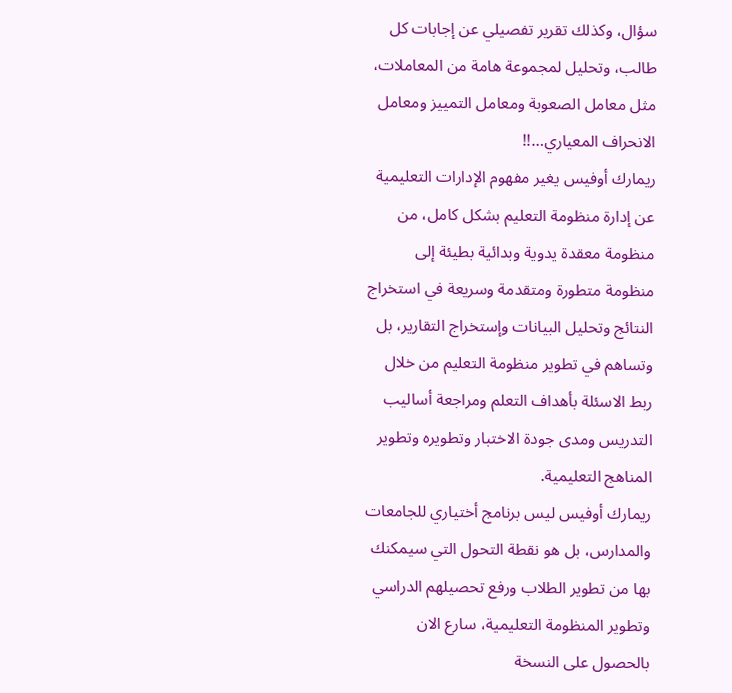سؤال، وكذلك تقرير تفصيلي عن إجابات كل طالب، وتحليل لمجموعة هامة من المعاملات، مثل معامل الصعوبة ومعامل التمييز ومعامل الانحراف المعياري…!!
ريمارك أوفيس يغير مفهوم الإدارات التعليمية عن إدارة منظومة التعليم بشكل كامل، من منظومة معقدة يدوية وبدائية بطيئة إلى منظومة متطورة ومتقدمة وسريعة في استخراج النتائج وتحليل البيانات وإستخراج التقارير، بل وتساهم في تطوير منظومة التعليم من خلال ربط الاسئلة بأهداف التعلم ومراجعة أساليب التدريس ومدى جودة الاختبار وتطويره وتطوير المناهج التعليمية.
ريمارك أوفيس ليس برنامج أختياري للجامعات والمدارس، بل هو نقطة التحول التي سيمكنك بها من تطوير الطلاب ورفع تحصيلهم الدراسي وتطوير المنظومة التعليمية، سارع الان بالحصول على النسخة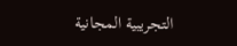التجريبية المجانية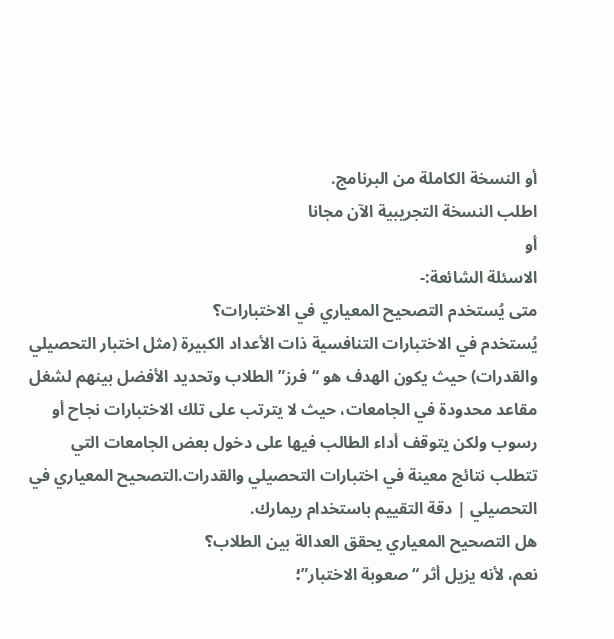أو النسخة الكاملة من البرنامج.
اطلب النسخة التجريبية الآن مجانا
أو
الاسئلة الشائعة:-
متى يُستخدم التصحيح المعياري في الاختبارات؟
يُستخدم في الاختبارات التنافسية ذات الأعداد الكبيرة (مثل اختبار التحصيلي والقدرات) حيث يكون الهدف هو “فرز” الطلاب وتحديد الأفضل بينهم لشغل مقاعد محدودة في الجامعات، حيث لا يترتب على تلك الاختبارات نجاح أو رسوب ولكن يتوقف أداء الطالب فيها على دخول بعض الجامعات التي تتطلب نتائج معينة في اختبارات التحصيلي والقدرات.التصحيح المعياري في التحصيلي | دقة التقييم باستخدام ريمارك.
هل التصحيح المعياري يحقق العدالة بين الطلاب؟
نعم، لأنه يزيل أثر “صعوبة الاختبار”؛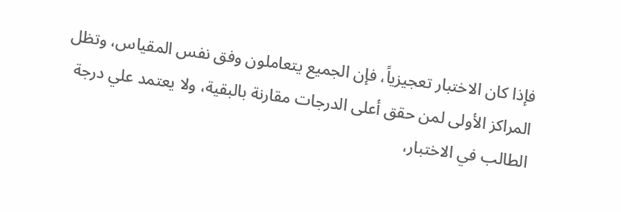فإذا كان الاختبار تعجيزياً، فإن الجميع يتعاملون وفق نفس المقياس، وتظل المراكز الأولى لمن حقق أعلى الدرجات مقارنة بالبقية، ولا يعتمد علي درجة الطالب في الاختبار،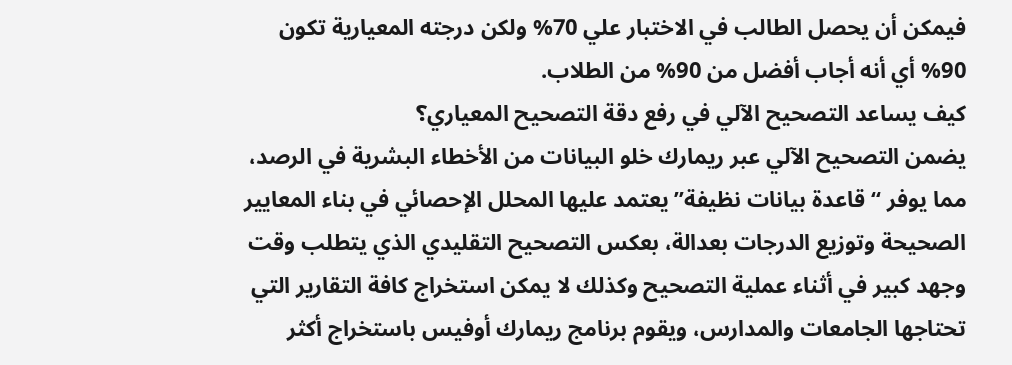فيمكن أن يحصل الطالب في الاختبار علي 70% ولكن درجته المعيارية تكون 90% أي أنه أجاب أفضل من 90% من الطلاب.
كيف يساعد التصحيح الآلي في رفع دقة التصحيح المعياري؟
يضمن التصحيح الآلي عبر ريمارك خلو البيانات من الأخطاء البشرية في الرصد، مما يوفر “قاعدة بيانات نظيفة” يعتمد عليها المحلل الإحصائي في بناء المعايير الصحيحة وتوزيع الدرجات بعدالة، بعكس التصحيح التقليدي الذي يتطلب وقت وجهد كبير في أثناء عملية التصحيح وكذلك لا يمكن استخراج كافة التقارير التي تحتاجها الجامعات والمدارس، ويقوم برنامج ريمارك أوفيس باستخراج أكثر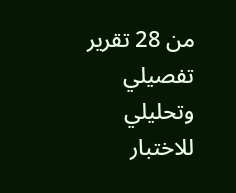من 28 تقرير تفصيلي وتحليلي للاختبار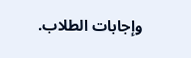وإجابات الطلاب.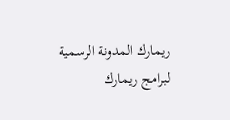ريمارك المدونة الرسمية لبرامج ريمارك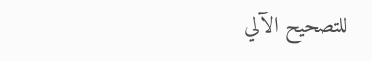للتصحيح الآلي